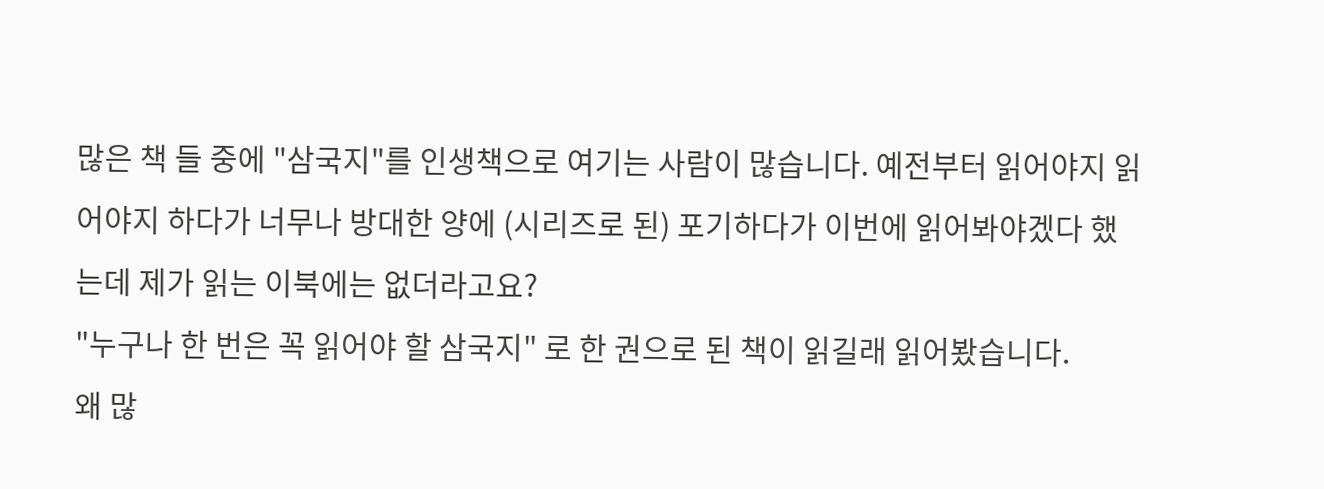많은 책 들 중에 "삼국지"를 인생책으로 여기는 사람이 많습니다. 예전부터 읽어야지 읽어야지 하다가 너무나 방대한 양에 (시리즈로 된) 포기하다가 이번에 읽어봐야겠다 했는데 제가 읽는 이북에는 없더라고요?
"누구나 한 번은 꼭 읽어야 할 삼국지" 로 한 권으로 된 책이 읽길래 읽어봤습니다.
왜 많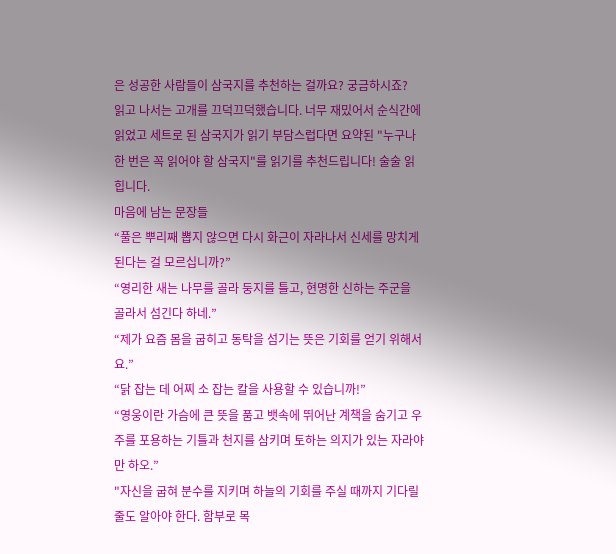은 성공한 사람들이 삼국지를 추천하는 걸까요? 궁금하시죠?
읽고 나서는 고개를 끄덕끄덕했습니다. 너무 재밌어서 순식간에 읽었고 세트로 된 삼국지가 읽기 부담스럽다면 요약된 "누구나 한 번은 꼭 읽어야 할 삼국지"를 읽기를 추천드립니다! 술술 읽힙니다.
마음에 남는 문장들
“풀은 뿌리째 뽑지 않으면 다시 화근이 자라나서 신세를 망치게 된다는 걸 모르십니까?”
“영리한 새는 나무를 골라 둥지를 틀고, 현명한 신하는 주군을 골라서 섬긴다 하네.”
“제가 요즘 몸을 굽히고 동탁을 섬기는 뜻은 기회를 얻기 위해서요.”
“닭 잡는 데 어찌 소 잡는 칼을 사용할 수 있습니까!”
“영웅이란 가슴에 큰 뜻을 품고 뱃속에 뛰어난 계책을 숨기고 우주를 포용하는 기틀과 천지를 삼키며 토하는 의지가 있는 자라야만 하오.”
"자신을 굽혀 분수를 지키며 하늘의 기회를 주실 때까지 기다릴 줄도 알아야 한다. 함부로 목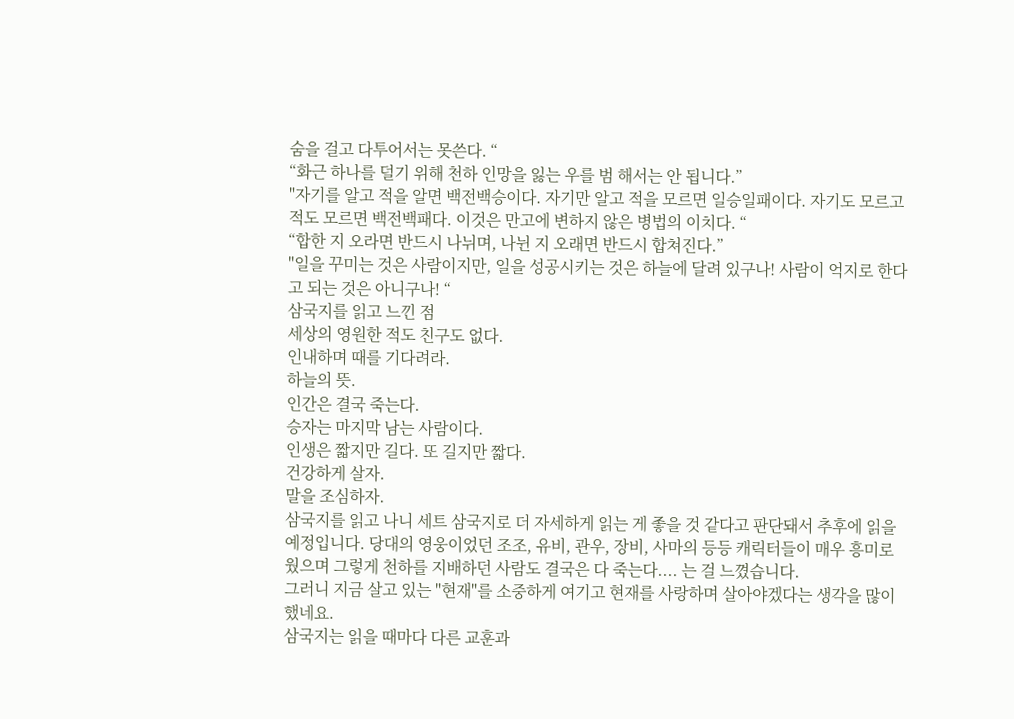숨을 걸고 다투어서는 못쓴다. “
“화근 하나를 덜기 위해 천하 인망을 잃는 우를 범 해서는 안 됩니다.”
"자기를 알고 적을 알면 백전백승이다. 자기만 알고 적을 모르면 일승일패이다. 자기도 모르고 적도 모르면 백전백패다. 이것은 만고에 변하지 않은 병법의 이치다. “
“합한 지 오라면 반드시 나뉘며, 나뉜 지 오래면 반드시 합쳐진다.”
"일을 꾸미는 것은 사람이지만, 일을 성공시키는 것은 하늘에 달려 있구나! 사람이 억지로 한다고 되는 것은 아니구나! “
삼국지를 읽고 느낀 점
세상의 영원한 적도 친구도 없다.
인내하며 때를 기다려라.
하늘의 뜻.
인간은 결국 죽는다.
승자는 마지막 남는 사람이다.
인생은 짧지만 길다. 또 길지만 짧다.
건강하게 살자.
말을 조심하자.
삼국지를 읽고 나니 세트 삼국지로 더 자세하게 읽는 게 좋을 것 같다고 판단돼서 추후에 읽을 예정입니다. 당대의 영웅이었던 조조, 유비, 관우, 장비, 사마의 등등 캐릭터들이 매우 흥미로웠으며 그렇게 천하를 지배하던 사람도 결국은 다 죽는다.... 는 걸 느꼈습니다.
그러니 지금 살고 있는 "현재"를 소중하게 여기고 현재를 사랑하며 살아야겠다는 생각을 많이 했네요.
삼국지는 읽을 때마다 다른 교훈과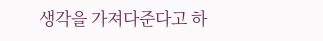생각을 가져다준다고 하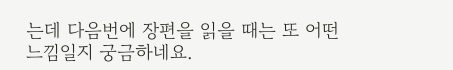는데 다음번에 장편을 읽을 때는 또 어떤 느낌일지 궁금하네요.